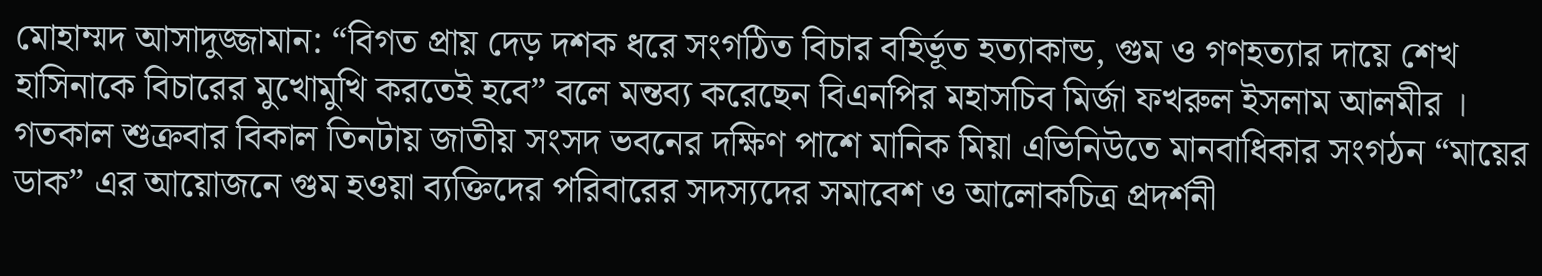মোহাম্মদ আসাদুজ্জামান: “বিগত প্রায় দেড় দশক ধরে সংগঠিত বিচার বহির্ভূত হত্যাকান্ড, গুম ও গণহত্যার দায়ে শেখ হাসিনাকে বিচারের মুখোমুখি করতেই হবে” বলে মন্তব্য করেছেন বিএনপির মহাসচিব মির্জা ফখরুল ইসলাম আলমীর ।
গতকাল শুক্রবার বিকাল তিনটায় জাতীয় সংসদ ভবনের দক্ষিণ পাশে মানিক মিয়া এভিনিউতে মানবাধিকার সংগঠন “মায়ের ডাক” এর আয়োজনে গুম হওয়া ব্যক্তিদের পরিবারের সদস্যদের সমাবেশ ও আলোকচিত্র প্রদর্শনী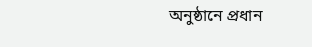অনুষ্ঠানে প্রধান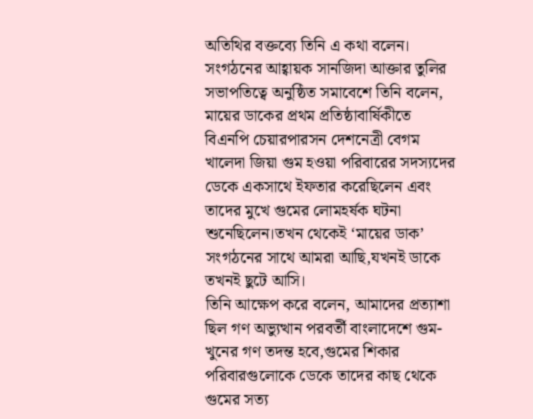অতিথির বক্তব্যে তিনি এ কথা বলেন।
সংগঠনের আহ্বায়ক সানজিদা আক্তার তুলির সভাপতিত্বে অনুষ্ঠিত সমাবেশে তিনি বলেন, মায়ের ডাকের প্রথম প্রতিষ্ঠাবার্ষিকীতে বিএনপি চেয়ারপারসন দেশনেত্রী বেগম খালেদা জিয়া গুম হওয়া পরিবারের সদস্যদের ডেকে একসাথে ইফতার করেছিলেন এবং তাদের মুখে গুমের লোমহর্ষক ঘটনা শুনেছিলেন।তখন থেকেই ‘মায়ের ডাক’ সংগঠনের সাথে আমরা আছি,যখনই ডাকে তখনই ছুটে আসি।
তিনি আক্ষেপ করে বলেন, আমাদের প্রত্যাশা ছিল গণ অভ্যুত্থান পরবর্তী বাংলাদেশে গুম-খুনের গণ তদন্ত হবে,গুমের শিকার পরিবারগুলোকে ডেকে তাদের কাছ থেকে গুমের সত্য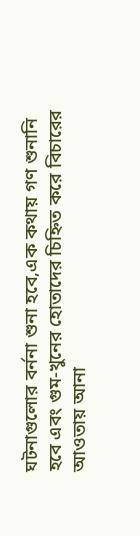ঘটনাগুলোর বর্ননা শুনা হবে,এক কথায় গণ শুনানি হবে এবং গুম-খুনের হোতাদের চিহ্নিত করে বিচারের আওতায় আনা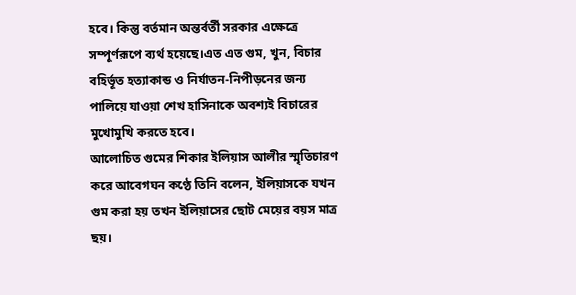হবে। কিন্তু বর্তমান অন্তর্বর্তী সরকার এক্ষেত্রে সম্পূর্ণরূপে ব্যর্থ হয়েছে।এত এত গুম, খুন, বিচার বহির্ভূত হত্যাকান্ড ও নির্যাতন-নিপীড়নের জন্য পালিয়ে যাওয়া শেখ হাসিনাকে অবশ্যই বিচারের মুখোমুখি করতে হবে।
আলোচিত গুমের শিকার ইলিয়াস আলীর স্মৃতিচারণ করে আবেগঘন কণ্ঠে তিনি বলেন, ইলিয়াসকে যখন গুম করা হয় তখন ইলিয়াসের ছোট মেয়ের বয়স মাত্র ছয়।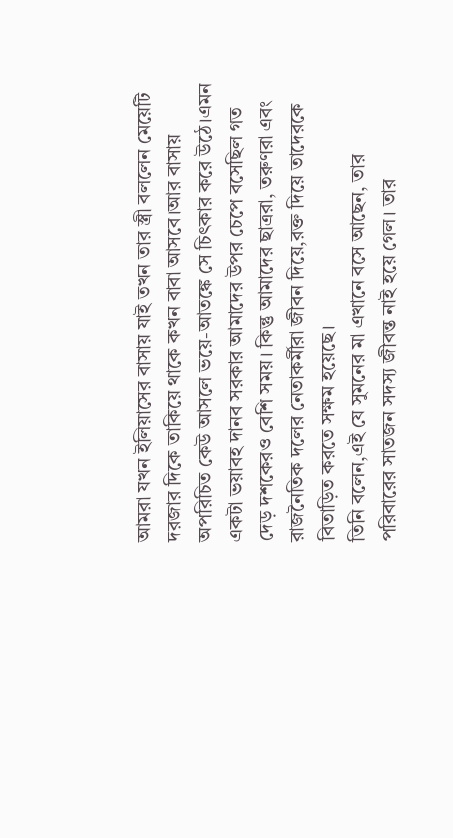আমরা যখন ইলিয়াসের বাসায় যাই তখন তার স্ত্রী বললেন মেয়েটি দরজার দিকে তাকিয়ে থাকে কখন বাবা আসবে।আর বাসায় অপরিচিত কেউ আসলে ভয়ে-আতঙ্কে সে চিৎকার করে উঠে।এমন একটা ভয়াবহ দানব সরকার আমাদের উপর চেপে বসেছিল গত দেড় দশকেরও বেশি সময়। কিন্তু আমাদের ছাত্ররা, তরুণরা এবং রাজনৈতিক দলের নেতাকর্মীরা জীবন দিয়ে,রক্ত দিয়ে তাদেরকে বিতাড়িত করতে সক্ষম হয়েছে।
তিনি বলেন,এই যে সুমনের মা এখানে বসে আছেন, তার পরিবারের সাতজন সদস্য জীবন্ত নাই হয়ে গেল। তার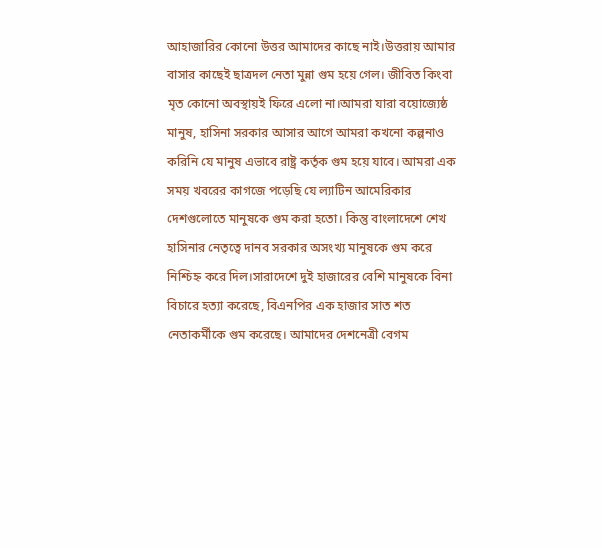আহাজারির কোনো উত্তর আমাদের কাছে নাই।উত্তরায় আমার বাসার কাছেই ছাত্রদল নেতা মুন্না গুম হয়ে গেল। জীবিত কিংবা মৃত কোনো অবস্থায়ই ফিরে এলো না।আমরা যারা বয়োজ্যেষ্ঠ মানুষ, হাসিনা সরকার আসার আগে আমরা কখনো কল্পনাও করিনি যে মানুষ এভাবে রাষ্ট্র কর্তৃক গুম হয়ে যাবে। আমরা এক সময় খবরের কাগজে পড়েছি যে ল্যাটিন আমেরিকার দেশগুলোতে মানুষকে গুম করা হতো। কিন্তু বাংলাদেশে শেখ হাসিনার নেতৃত্বে দানব সরকার অসংখ্য মানুষকে গুম করে নিশ্চিহ্ন করে দিল।সারাদেশে দুই হাজারের বেশি মানুষকে বিনা বিচারে হত্যা করেছে, বিএনপির এক হাজার সাত শত নেতাকর্মীকে গুম করেছে। আমাদের দেশনেত্রী বেগম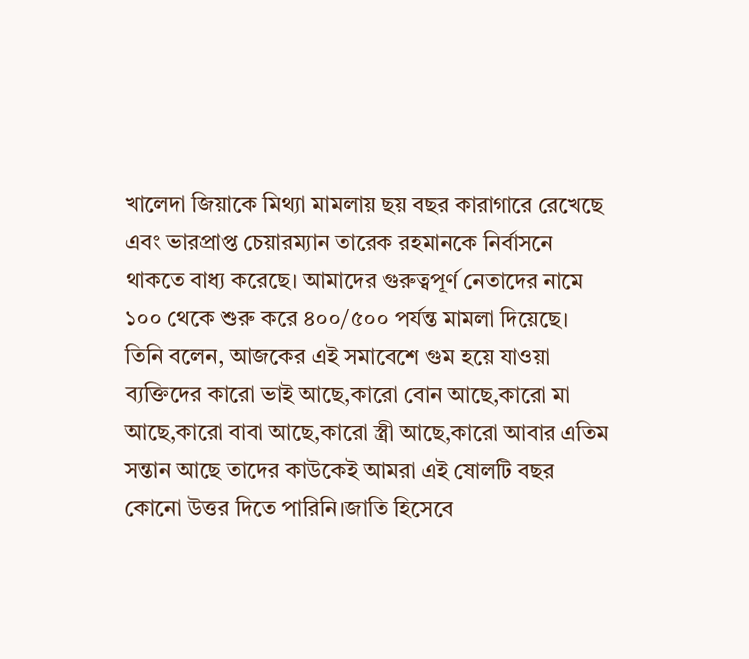খালেদা জিয়াকে মিথ্যা মামলায় ছয় বছর কারাগারে রেখেছে এবং ভারপ্রাপ্ত চেয়ারম্যান তারেক রহমানকে নির্বাসনে থাকতে বাধ্য করেছে। আমাদের গুরুত্বপূর্ণ নেতাদের নামে ১০০ থেকে শুরু করে ৪০০/৫০০ পর্যন্ত মামলা দিয়েছে।
তিনি বলেন, আজকের এই সমাবেশে গুম হয়ে যাওয়া ব্যক্তিদের কারো ভাই আছে,কারো বোন আছে,কারো মা আছে,কারো বাবা আছে,কারো স্ত্রী আছে,কারো আবার এতিম সন্তান আছে তাদের কাউকেই আমরা এই ষোলটি বছর কোনো উত্তর দিতে পারিনি।জাতি হিসেবে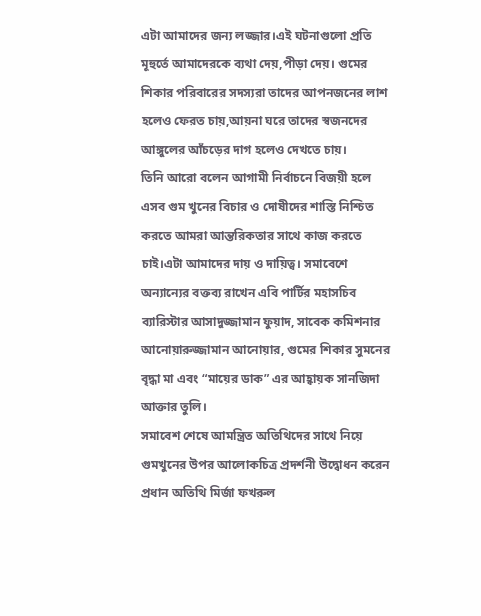এটা আমাদের জন্য লজ্জার।এই ঘটনাগুলো প্রতি মূহুর্তে আমাদেরকে ব্যথা দেয়,পীড়া দেয়। গুমের শিকার পরিবারের সদস্যরা তাদের আপনজনের লাশ হলেও ফেরত চায়,আয়না ঘরে তাদের স্বজনদের আঙ্গুলের আঁচড়ের দাগ হলেও দেখতে চায়।
তিনি আরো বলেন আগামী নির্বাচনে বিজয়ী হলে এসব গুম খুনের বিচার ও দোষীদের শাস্তি নিশ্চিত করতে আমরা আন্তরিকতার সাথে কাজ করতে চাই।এটা আমাদের দায় ও দায়িত্ব। সমাবেশে অন্যান্যের বক্তব্য রাখেন এবি পার্টির মহাসচিব ব্যারিস্টার আসাদুজ্জামান ফুয়াদ, সাবেক কমিশনার আনোয়ারুজ্জামান আনোয়ার, গুমের শিকার সুমনের বৃদ্ধা মা এবং “মায়ের ডাক” এর আহ্বায়ক সানজিদা আক্তার তুলি।
সমাবেশ শেষে আমন্ত্রিত অতিথিদের সাথে নিয়ে গুমখুনের উপর আলোকচিত্র প্রদর্শনী উদ্বোধন করেন প্রধান অতিথি মির্জা ফখরুল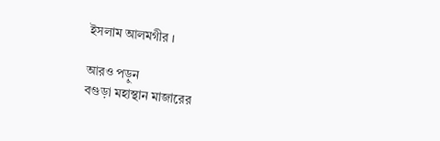ইসলাম আলমগীর ।

আরও পড়ুন
বগুড়া মহাস্থান মাজারের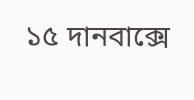১৫ দানবাক্সে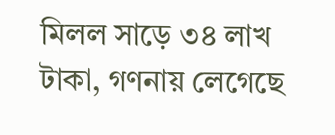মিলল সাড়ে ৩৪ লাখ টাকা, গণনায় লেগেছে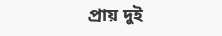প্রায় দুই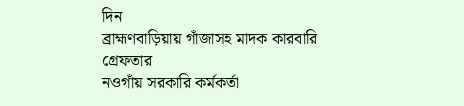দিন
ব্রাহ্মণবাড়িয়ায় গাঁজাসহ মাদক কারবারি গ্রেফতার
নওগাঁয় সরকারি কর্মকর্তা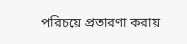পরিচয়ে প্রতারণা করায়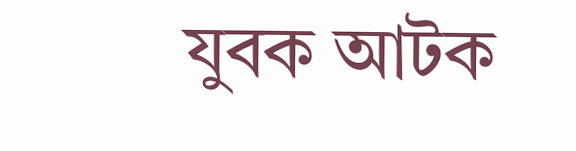যুবক আটক